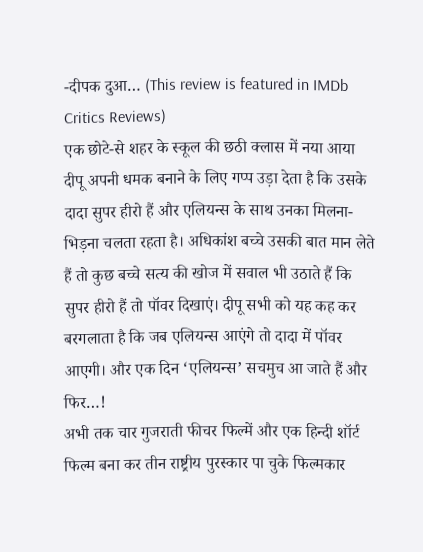-दीपक दुआ… (This review is featured in IMDb Critics Reviews)
एक छोटे-से शहर के स्कूल की छठी क्लास में नया आया दीपू अपनी धमक बनाने के लिए गप्प उड़ा देता है कि उसके दादा सुपर हीरो हैं और एलियन्स के साथ उनका मिलना-भिड़ना चलता रहता है। अधिकांश बच्चे उसकी बात मान लेते हैं तो कुछ बच्चे सत्य की खोज में सवाल भी उठाते हैं कि सुपर हीरो हैं तो पॉवर दिखाएं। दीपू सभी को यह कह कर बरगलाता है कि जब एलियन्स आएंगे तो दादा में पॉवर आएगी। और एक दिन ‘एलियन्स’ सचमुच आ जाते हैं और फिर…!
अभी तक चार गुजराती फीचर फिल्में और एक हिन्दी शॉर्ट फिल्म बना कर तीन राष्ट्रीय पुरस्कार पा चुके फिल्मकार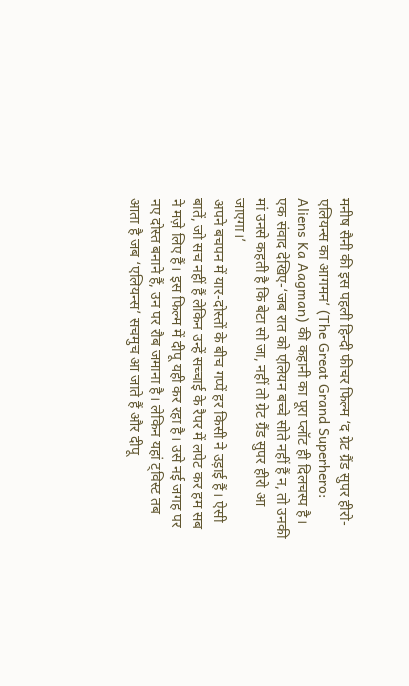मनीष सैनी की इस पहली हिन्दी फीचर फिल्म ‘द ग्रेट ग्रैंड सुपर हीरो-एलियन्स का आगमन’ (The Great Grand Superhero: Aliens Ka Aagman) की कहानी का पूरा प्लॉट ही दिलचस्प है। एक संवाद देखिए-‘जब रात को एलियन बच्चे सोते नहीं हैं न, तो उनकी मां उनसे कहती है कि बेटा सो जा, नहीं तो ग्रेट ग्रैंड सुपर हीरो आ जाएगा।’
अपने बचपन में यार-दोस्तों के बीच गप्पें हर किसी ने उड़ाई हैं। ऐसी बातें, जो सच नहीं हैं लेकिन उन्हें सच्चाई के रैपर में लपेट कर हम सब ने मज़े लिए हैं। इस फिल्म में दीपू यही कर रहा है। उसे नई जगह पर नए दोस्त बनाने हैं, उन पर रौब जमाना है। लेकिन यहां ट्विस्ट तब आता है जब ‘एलियन्स’ सचमुच आ जाते हैं और दीपू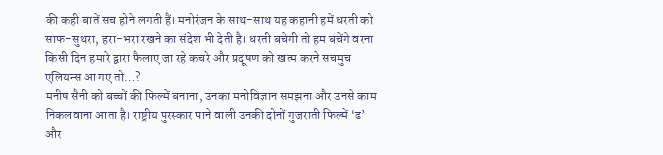की कही बातें सच होने लगती हैं। मनोरंजन के साथ-साथ यह कहानी हमें धरती को साफ-सुथरा, हरा-भरा रखने का संदेश भी देती है। धरती बचेगी तो हम बचेंगे वरना किसी दिन हमारे द्वारा फैलाए जा रहे कचरे और प्रदूषण को खत्म करने सचमुच एलियन्स आ गए तो…?
मनीष सैनी को बच्चों की फिल्में बनाना, उनका मनोविज्ञान समझना और उनसे काम निकलवाना आता है। राष्ट्रीय पुरस्कार पाने वाली उनकी दोनों गुजराती फिल्में ‘ढ’ और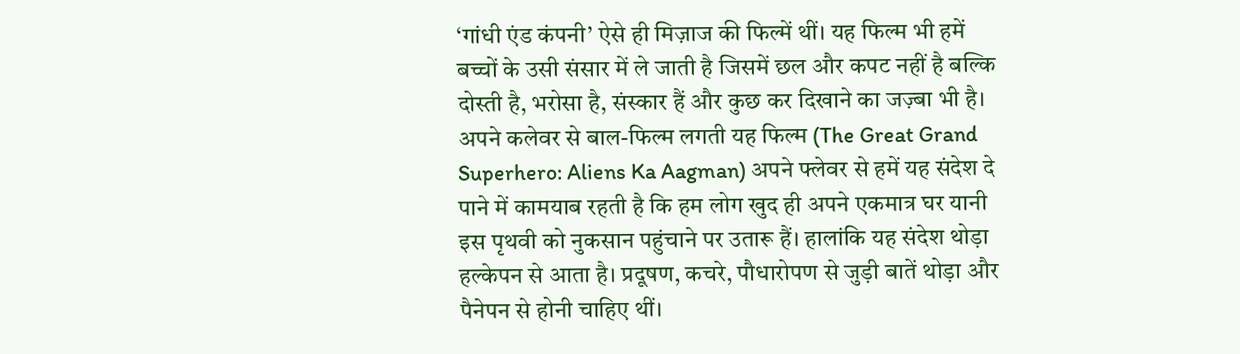‘गांधी एंड कंपनी’ ऐसे ही मिज़ाज की फिल्में थीं। यह फिल्म भी हमें बच्चों के उसी संसार में ले जाती है जिसमें छल और कपट नहीं है बल्कि दोस्ती है, भरोसा है, संस्कार हैं और कुछ कर दिखाने का जज़्बा भी है। अपने कलेवर से बाल-फिल्म लगती यह फिल्म (The Great Grand Superhero: Aliens Ka Aagman) अपने फ्लेवर से हमें यह संदेश दे पाने में कामयाब रहती है कि हम लोग खुद ही अपने एकमात्र घर यानी इस पृथवी को नुकसान पहुंचाने पर उतारू हैं। हालांकि यह संदेश थोड़ा हल्केपन से आता है। प्रदूषण, कचरे, पौधारोपण से जुड़ी बातें थोड़ा और पैनेपन से होनी चाहिए थीं।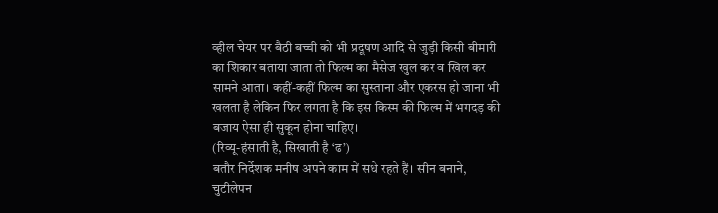व्हील चेयर पर बैठी बच्ची को भी प्रदूषण आदि से जुड़ी किसी बीमारी का शिकार बताया जाता तो फिल्म का मैसेज खुल कर व खिल कर सामने आता। कहीं-कहीं फिल्म का सुस्ताना और एकरस हो जाना भी खलता है लेकिन फिर लगता है कि इस किस्म की फिल्म में भगदड़ की बजाय ऐसा ही सुकून होना चाहिए।
(रिव्यू-हंसाती है, सिखाती है ‘ढ’)
बतौर निर्देशक मनीष अपने काम में सधे रहते हैं। सीन बनाने, चुटीलेपन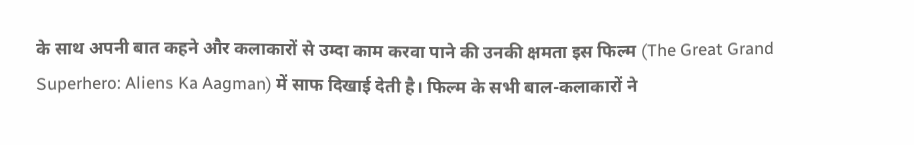के साथ अपनी बात कहने और कलाकारों से उम्दा काम करवा पाने की उनकी क्षमता इस फिल्म (The Great Grand Superhero: Aliens Ka Aagman) में साफ दिखाई देती है। फिल्म के सभी बाल-कलाकारों ने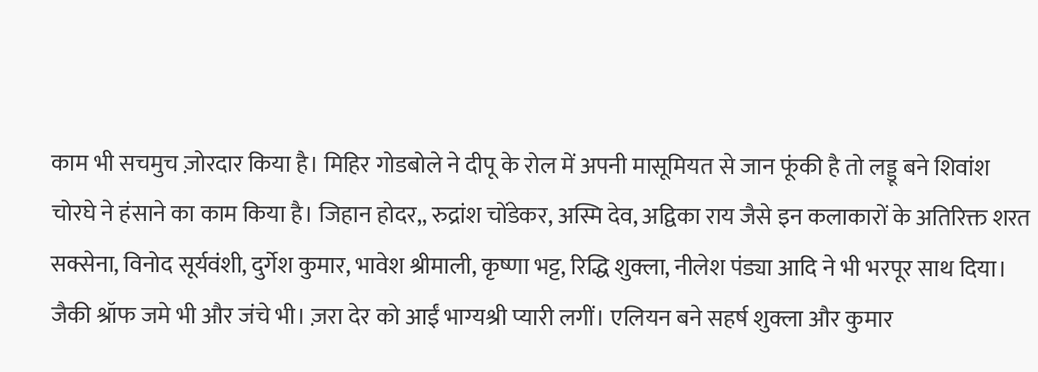काम भी सचमुच ज़ोरदार किया है। मिहिर गोडबोले ने दीपू के रोल में अपनी मासूमियत से जान फूंकी है तो लड्डू बने शिवांश चोरघे ने हंसाने का काम किया है। जिहान होदर,, रुद्रांश चोंडेकर, अस्मि देव, अद्विका राय जैसे इन कलाकारों के अतिरिक्त शरत सक्सेना, विनोद सूर्यवंशी, दुर्गेश कुमार, भावेश श्रीमाली, कृष्णा भट्ट, रिद्धि शुक्ला, नीलेश पंड्या आदि ने भी भरपूर साथ दिया। जैकी श्रॉफ जमे भी और जंचे भी। ज़रा देर को आईं भाग्यश्री प्यारी लगीं। एलियन बने सहर्ष शुक्ला और कुमार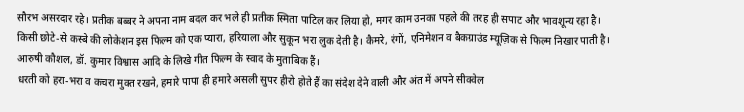सौरभ असरदार रहे। प्रतीक बब्बर ने अपना नाम बदल कर भले ही प्रतीक स्मिता पाटिल कर लिया हो, मगर काम उनका पहले की तरह ही सपाट और भावशून्य रहा है।
किसी छोटे-से कस्बे की लोकेशन इस फिल्म को एक प्यारा, हरियाला और सुकून भरा लुक देती है। कैमरे, रंगों, एनिमेशन व बैकग्राउंड म्यूज़िक से फिल्म निखार पाती है। आरुषी कौशल, डॉ. कुमार विश्वास आदि के लिखे गीत फिल्म के स्वाद के मुताबिक हैं।
धरती को हरा-भरा व कचरा मुक्त रखने, हमारे पापा ही हमारे असली सुपर हीरो होते हैं का संदेश देने वाली और अंत में अपने सीक्वेल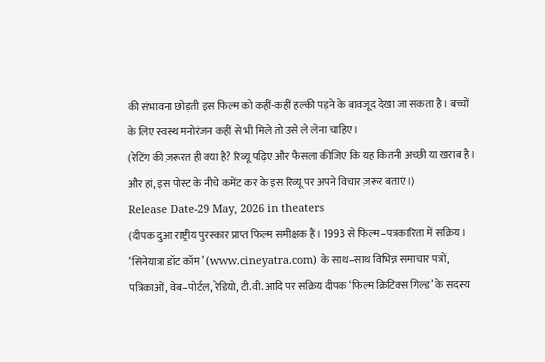की संभावना छोड़ती इस फिल्म को कहीं-कहीं हल्की पड़ने के बावजूद देखा जा सकता है। बच्चों के लिए स्वस्थ मनोरंजन कहीं से भी मिले तो उसे ले लेना चाहिए।
(रेटिंग की ज़रूरत ही क्या है? रिव्यू पढ़िए और फैसला कीजिए कि यह कितनी अच्छी या खराब है। और हां, इस पोस्ट के नीचे कमेंट कर के इस रिव्यू पर अपने विचार ज़रूर बताएं।)
Release Date-29 May, 2026 in theaters
(दीपक दुआ राष्ट्रीय पुरस्कार प्राप्त फिल्म समीक्षक हैं। 1993 से फिल्म–पत्रकारिता में सक्रिय। ‘सिनेयात्रा डॉट कॉम’ (www.cineyatra.com) के साथ–साथ विभिन्न समाचार पत्रों, पत्रिकाओं, वेब–पोर्टल, रेडियो, टी.वी. आदि पर सक्रिय दीपक ‘फिल्म क्रिटिक्स गिल्ड’ के सदस्य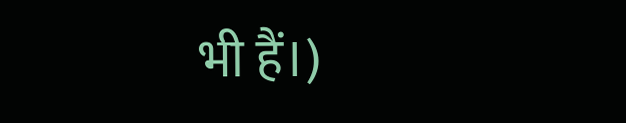भी हैं।)